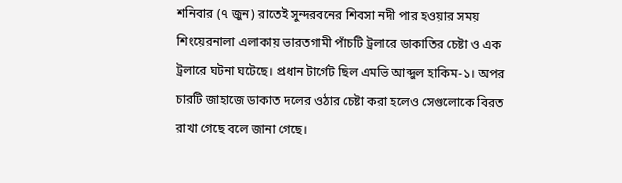শনিবার (৭ জুন) রাতেই সুন্দরবনের শিবসা নদী পার হওয়ার সময় শিংয়েরনালা এলাকায় ভারতগামী পাঁচটি ট্রলারে ডাকাতির চেষ্টা ও এক ট্রলারে ঘটনা ঘটেছে। প্রধান টার্গেট ছিল এমভি আব্দুল হাকিম-১। অপর চারটি জাহাজে ডাকাত দলের ওঠার চেষ্টা করা হলেও সেগুলোকে বিরত রাখা গেছে বলে জানা গেছে।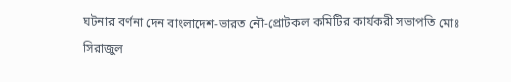ঘটনার বর্ণনা দেন বাংলাদেশ-ভারত নৌ-প্রোটকল কমিটির কার্যকরী সভাপতি মোঃ সিরাজুল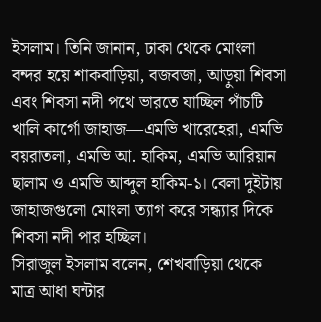ইসলাম। তিনি জানান, ঢাকা থেকে মোংলা বন্দর হয়ে শাকবাড়িয়া, বজবজা, আড়ুয়া শিবসা এবং শিবসা নদী পথে ভারতে যাচ্ছিল পাঁচটি খালি কার্গো জাহাজ—এমভি খারেহেরা, এমভি বয়রাতলা, এমভি আ. হাকিম, এমভি আরিয়ান ছালাম ও এমভি আব্দুল হাকিম-১। বেলা দুইটায় জাহাজগুলো মোংলা ত্যাগ করে সন্ধ্যার দিকে শিবসা নদী পার হচ্ছিল।
সিরাজুল ইসলাম বলেন, শেখবাড়িয়া থেকে মাত্র আধা ঘন্টার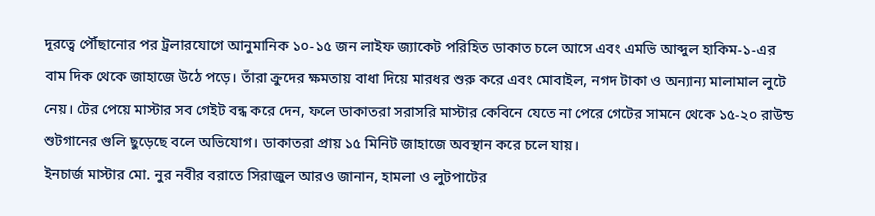দূরত্বে পৌঁছানোর পর ট্রলারযোগে আনুমানিক ১০-১৫ জন লাইফ জ্যাকেট পরিহিত ডাকাত চলে আসে এবং এমভি আব্দুল হাকিম-১-এর বাম দিক থেকে জাহাজে উঠে পড়ে। তাঁরা ক্রুদের ক্ষমতায় বাধা দিয়ে মারধর শুরু করে এবং মোবাইল, নগদ টাকা ও অন্যান্য মালামাল লুটে নেয়। টের পেয়ে মাস্টার সব গেইট বন্ধ করে দেন, ফলে ডাকাতরা সরাসরি মাস্টার কেবিনে যেতে না পেরে গেটের সামনে থেকে ১৫-২০ রাউন্ড শুটগানের গুলি ছুড়েছে বলে অভিযোগ। ডাকাতরা প্রায় ১৫ মিনিট জাহাজে অবস্থান করে চলে যায়।
ইনচার্জ মাস্টার মো. নুর নবীর বরাতে সিরাজুল আরও জানান, হামলা ও লুটপাটের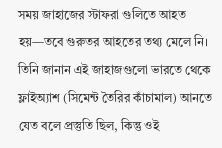সময় জাহাজের স্টাফরা গুলিতে আহত হয়—তবে গুরুতর আহতের তথ্য মেলে নি। তিনি জানান এই জাহাজগুলো ভারতে থেকে ফ্লাইঅ্যাশ (সিমেন্ট তৈরির কাঁচামাল) আনতে যেত বলে প্রস্তুতি ছিল, কিন্তু ওই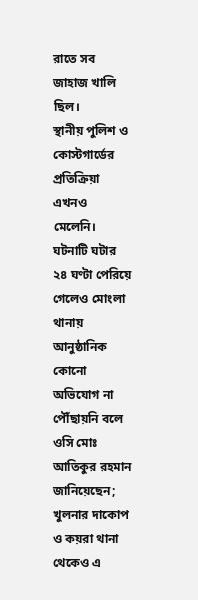রাতে সব জাহাজ খালি ছিল।
স্থানীয় পুলিশ ও কোস্টগার্ডের প্রতিক্রিয়া এখনও মেলেনি। ঘটনাটি ঘটার ২৪ ঘণ্টা পেরিয়ে গেলেও মোংলা থানায় আনুষ্ঠানিক কোনো অভিযোগ না পৌঁছায়নি বলে ওসি মোঃ আতিকুর রহমান জানিয়েছেন; খুলনার দাকোপ ও কয়রা থানা থেকেও এ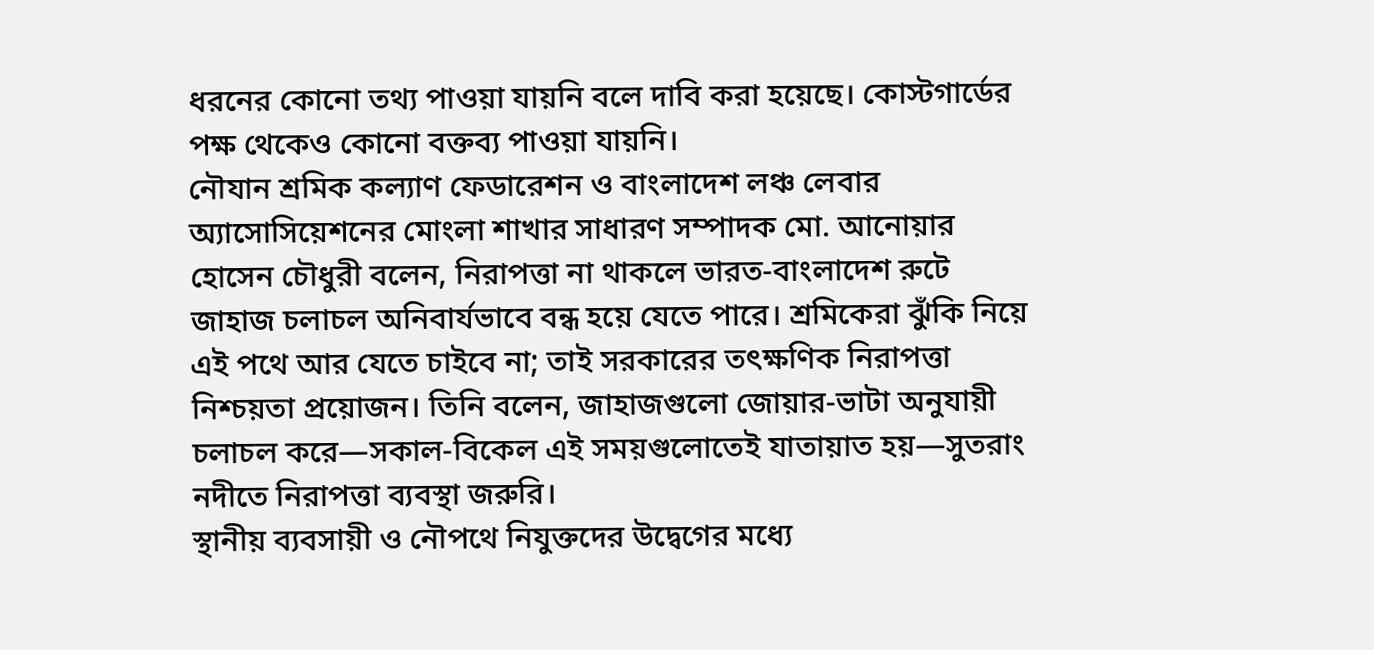ধরনের কোনো তথ্য পাওয়া যায়নি বলে দাবি করা হয়েছে। কোস্টগার্ডের পক্ষ থেকেও কোনো বক্তব্য পাওয়া যায়নি।
নৌযান শ্রমিক কল্যাণ ফেডারেশন ও বাংলাদেশ লঞ্চ লেবার অ্যাসোসিয়েশনের মোংলা শাখার সাধারণ সম্পাদক মো. আনোয়ার হোসেন চৌধুরী বলেন, নিরাপত্তা না থাকলে ভারত-বাংলাদেশ রুটে জাহাজ চলাচল অনিবার্যভাবে বন্ধ হয়ে যেতে পারে। শ্রমিকেরা ঝুঁকি নিয়ে এই পথে আর যেতে চাইবে না; তাই সরকারের তৎক্ষণিক নিরাপত্তা নিশ্চয়তা প্রয়োজন। তিনি বলেন, জাহাজগুলো জোয়ার-ভাটা অনুযায়ী চলাচল করে—সকাল-বিকেল এই সময়গুলোতেই যাতায়াত হয়—সুতরাং নদীতে নিরাপত্তা ব্যবস্থা জরুরি।
স্থানীয় ব্যবসায়ী ও নৌপথে নিযুক্তদের উদ্বেগের মধ্যে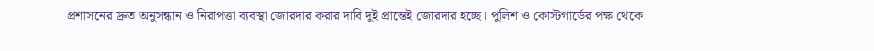প্রশাসনের দ্রুত অনুসন্ধান ও নিরাপত্তা ব্যবস্থা জোরদার করার দাবি দুই প্রান্তেই জোরদার হচ্ছে। পুলিশ ও কোস্টগার্ডের পক্ষ থেকে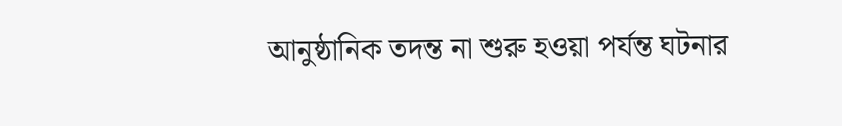আনুষ্ঠানিক তদন্ত না শুরু হওয়া পর্যন্ত ঘটনার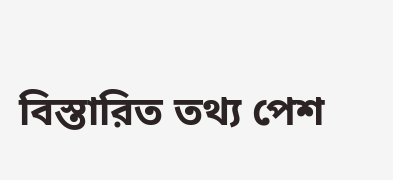বিস্তারিত তথ্য পেশ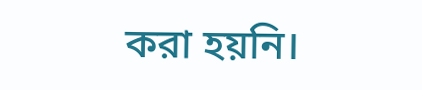করা হয়নি।